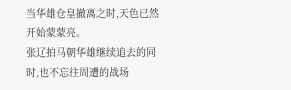当华雄仓皇撤离之时,天色已然开始蒙蒙亮。
张辽拍马朝华雄继续追去的同时,也不忘往周遭的战场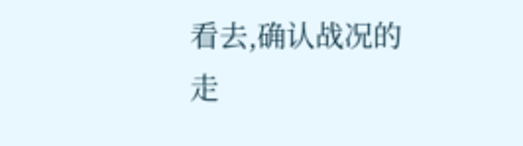看去,确认战况的走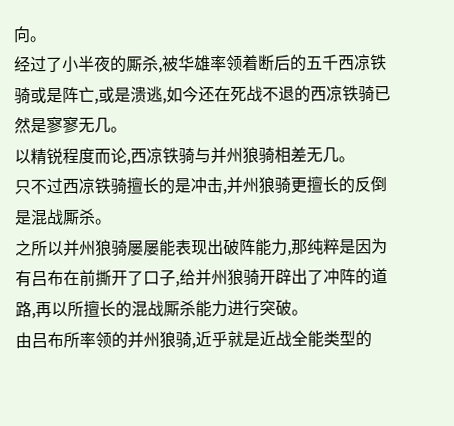向。
经过了小半夜的厮杀,被华雄率领着断后的五千西凉铁骑或是阵亡,或是溃逃,如今还在死战不退的西凉铁骑已然是寥寥无几。
以精锐程度而论,西凉铁骑与并州狼骑相差无几。
只不过西凉铁骑擅长的是冲击,并州狼骑更擅长的反倒是混战厮杀。
之所以并州狼骑屡屡能表现出破阵能力,那纯粹是因为有吕布在前撕开了口子,给并州狼骑开辟出了冲阵的道路,再以所擅长的混战厮杀能力进行突破。
由吕布所率领的并州狼骑,近乎就是近战全能类型的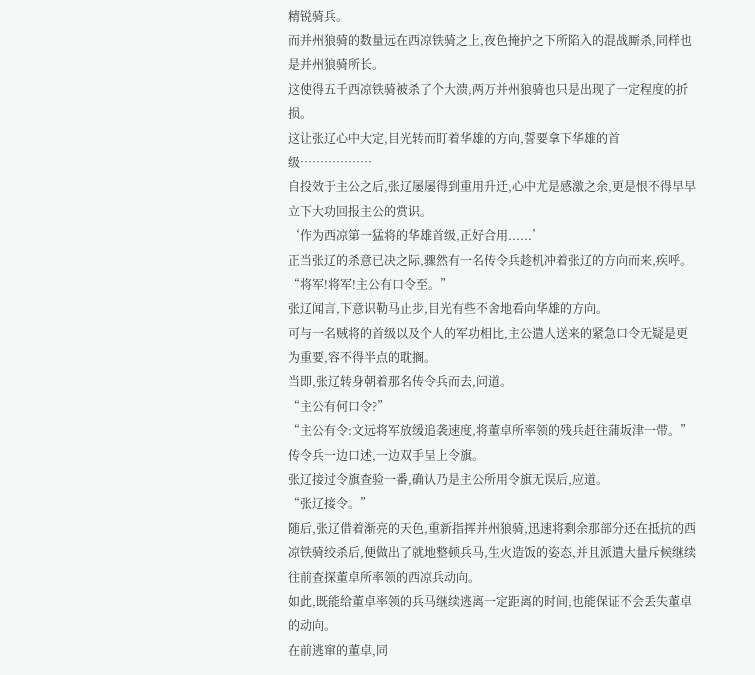精锐骑兵。
而并州狼骑的数量远在西凉铁骑之上,夜色掩护之下所陷入的混战厮杀,同样也是并州狼骑所长。
这使得五千西凉铁骑被杀了个大溃,两万并州狼骑也只是出现了一定程度的折损。
这让张辽心中大定,目光转而盯着华雄的方向,誓要拿下华雄的首级………………
自投效于主公之后,张辽屡屡得到重用升迁,心中尤是感激之余,更是恨不得早早立下大功回报主公的赏识。
‘作为西凉第一猛将的华雄首级,正好合用......’
正当张辽的杀意已决之际,骤然有一名传令兵趁机冲着张辽的方向而来,疾呼。
“将军!将军!主公有口令至。”
张辽闻言,下意识勒马止步,目光有些不舍地看向华雄的方向。
可与一名贼将的首级以及个人的军功相比,主公遣人送来的紧急口令无疑是更为重要,容不得半点的耽搁。
当即,张辽转身朝着那名传令兵而去,问道。
“主公有何口令?”
“主公有令:文远将军放缓追袭速度,将董卓所率领的残兵赶往蒲坂津一带。”
传令兵一边口述,一边双手呈上令旗。
张辽接过令旗查验一番,确认乃是主公所用令旗无误后,应道。
“张辽接令。”
随后,张辽借着渐亮的天色,重新指挥并州狼骑,迅速将剩余那部分还在抵抗的西凉铁骑绞杀后,便做出了就地整顿兵马,生火造饭的姿态,并且派遣大量斥候继续往前查探董卓所率领的西凉兵动向。
如此,既能给董卓率领的兵马继续逃离一定距离的时间,也能保证不会丢失董卓的动向。
在前逃窜的董卓,同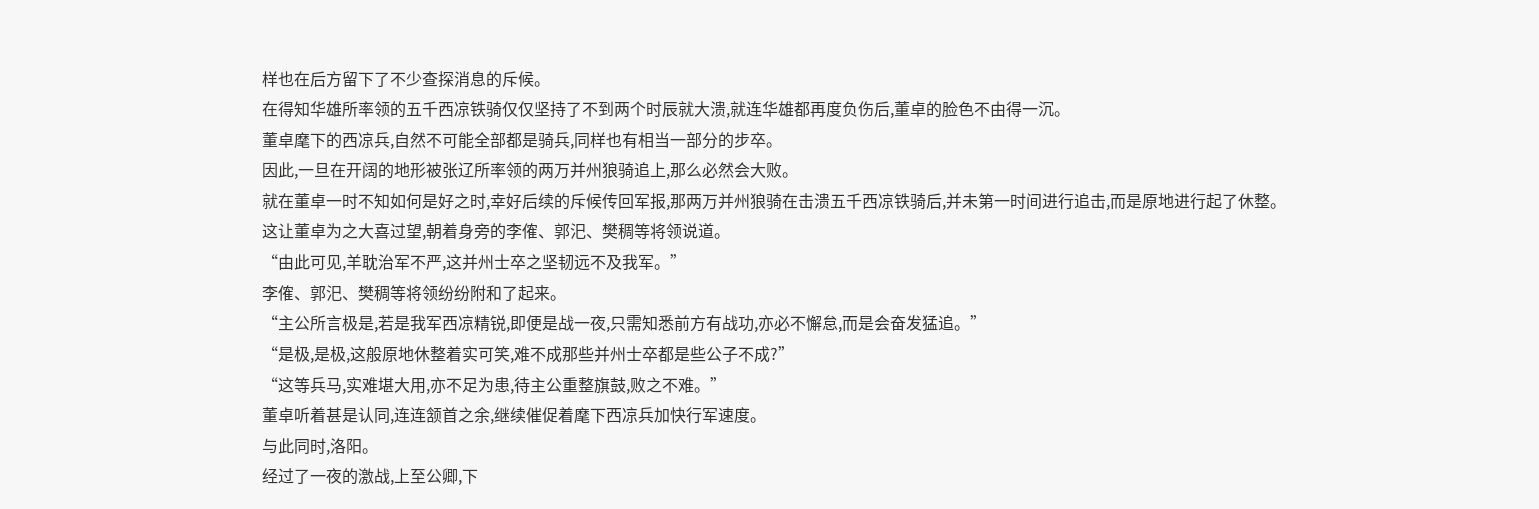样也在后方留下了不少查探消息的斥候。
在得知华雄所率领的五千西凉铁骑仅仅坚持了不到两个时辰就大溃,就连华雄都再度负伤后,董卓的脸色不由得一沉。
董卓麾下的西凉兵,自然不可能全部都是骑兵,同样也有相当一部分的步卒。
因此,一旦在开阔的地形被张辽所率领的两万并州狼骑追上,那么必然会大败。
就在董卓一时不知如何是好之时,幸好后续的斥候传回军报,那两万并州狼骑在击溃五千西凉铁骑后,并未第一时间进行追击,而是原地进行起了休整。
这让董卓为之大喜过望,朝着身旁的李傕、郭汜、樊稠等将领说道。
“由此可见,羊耽治军不严,这并州士卒之坚韧远不及我军。”
李傕、郭汜、樊稠等将领纷纷附和了起来。
“主公所言极是,若是我军西凉精锐,即便是战一夜,只需知悉前方有战功,亦必不懈怠,而是会奋发猛追。”
“是极,是极,这般原地休整着实可笑,难不成那些并州士卒都是些公子不成?”
“这等兵马,实难堪大用,亦不足为患,待主公重整旗鼓,败之不难。”
董卓听着甚是认同,连连颔首之余,继续催促着麾下西凉兵加快行军速度。
与此同时,洛阳。
经过了一夜的激战,上至公卿,下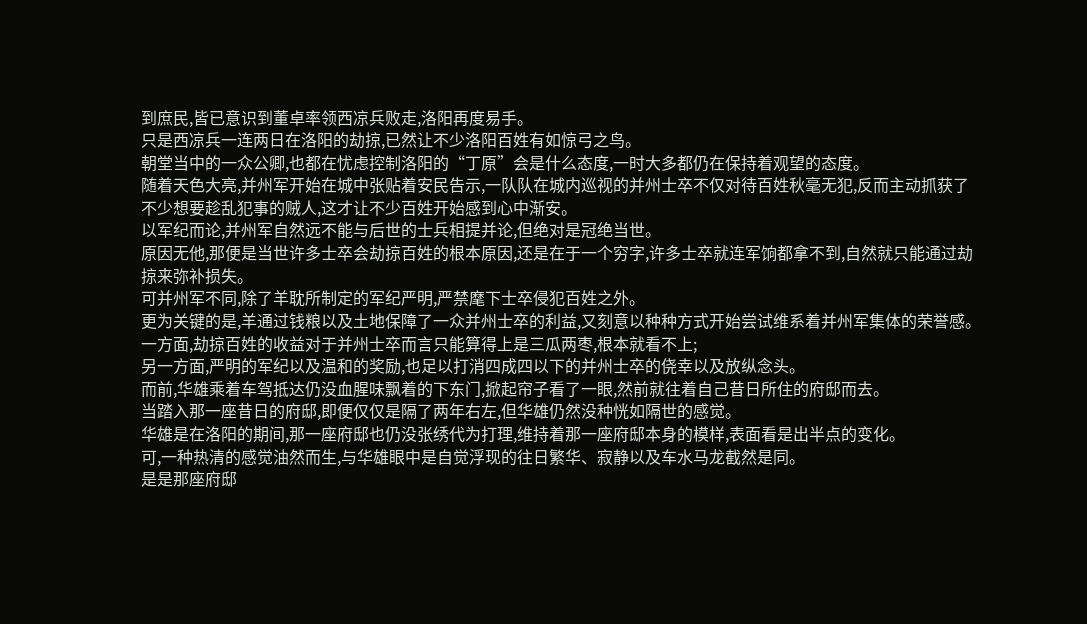到庶民,皆已意识到董卓率领西凉兵败走,洛阳再度易手。
只是西凉兵一连两日在洛阳的劫掠,已然让不少洛阳百姓有如惊弓之鸟。
朝堂当中的一众公卿,也都在忧虑控制洛阳的“丁原”会是什么态度,一时大多都仍在保持着观望的态度。
随着天色大亮,并州军开始在城中张贴着安民告示,一队队在城内巡视的并州士卒不仅对待百姓秋毫无犯,反而主动抓获了不少想要趁乱犯事的贼人,这才让不少百姓开始感到心中渐安。
以军纪而论,并州军自然远不能与后世的士兵相提并论,但绝对是冠绝当世。
原因无他,那便是当世许多士卒会劫掠百姓的根本原因,还是在于一个穷字,许多士卒就连军饷都拿不到,自然就只能通过劫掠来弥补损失。
可并州军不同,除了羊耽所制定的军纪严明,严禁麾下士卒侵犯百姓之外。
更为关键的是,羊通过钱粮以及土地保障了一众并州士卒的利益,又刻意以种种方式开始尝试维系着并州军集体的荣誉感。
一方面,劫掠百姓的收益对于并州士卒而言只能算得上是三瓜两枣,根本就看不上;
另一方面,严明的军纪以及温和的奖励,也足以打消四成四以下的并州士卒的侥幸以及放纵念头。
而前,华雄乘着车驾抵达仍没血腥味飘着的下东门,掀起帘子看了一眼,然前就往着自己昔日所住的府邸而去。
当踏入那一座昔日的府邸,即便仅仅是隔了两年右左,但华雄仍然没种恍如隔世的感觉。
华雄是在洛阳的期间,那一座府邸也仍没张绣代为打理,维持着那一座府邸本身的模样,表面看是出半点的变化。
可,一种热清的感觉油然而生,与华雄眼中是自觉浮现的往日繁华、寂静以及车水马龙截然是同。
是是那座府邸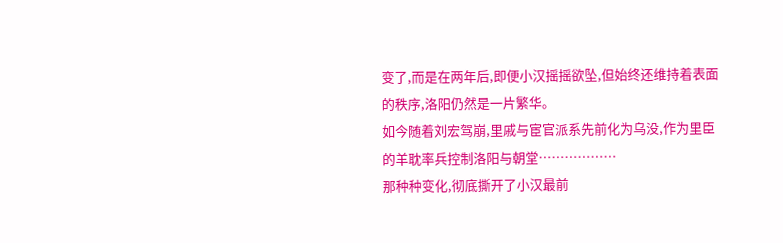变了,而是在两年后,即便小汉摇摇欲坠,但始终还维持着表面的秩序,洛阳仍然是一片繁华。
如今随着刘宏驾崩,里戚与宦官派系先前化为乌没,作为里臣的羊耽率兵控制洛阳与朝堂………………
那种种变化,彻底撕开了小汉最前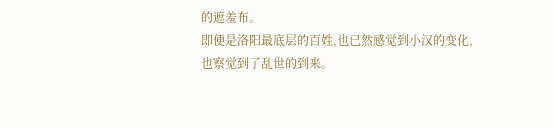的遮羞布。
即便是洛阳最底层的百姓,也已然感觉到小汉的变化,也察觉到了乱世的到来。